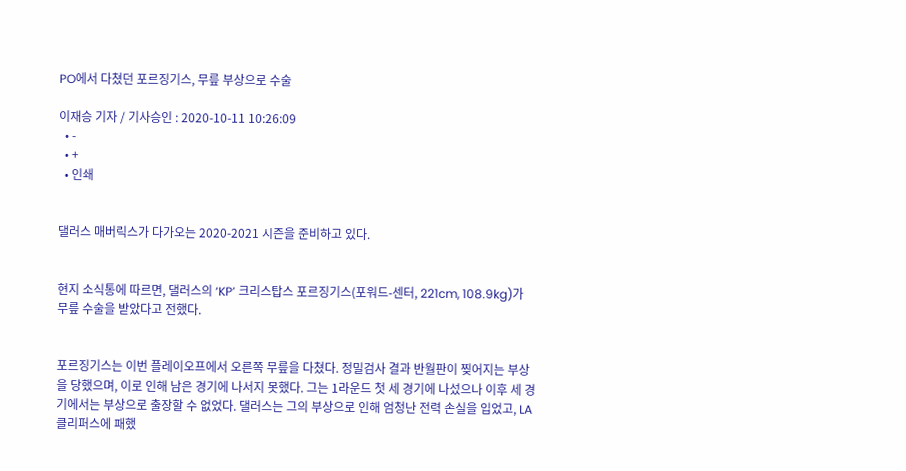PO에서 다쳤던 포르징기스, 무릎 부상으로 수술

이재승 기자 / 기사승인 : 2020-10-11 10:26:09
  • -
  • +
  • 인쇄


댈러스 매버릭스가 다가오는 2020-2021 시즌을 준비하고 있다.


현지 소식통에 따르면, 댈러스의 ‘KP’ 크리스탑스 포르징기스(포워드-센터, 221cm, 108.9kg)가 무릎 수술을 받았다고 전했다.


포르징기스는 이번 플레이오프에서 오른쪽 무릎을 다쳤다. 정밀검사 결과 반월판이 찢어지는 부상을 당했으며, 이로 인해 남은 경기에 나서지 못했다. 그는 1라운드 첫 세 경기에 나섰으나 이후 세 경기에서는 부상으로 출장할 수 없었다. 댈러스는 그의 부상으로 인해 엄청난 전력 손실을 입었고, LA 클리퍼스에 패했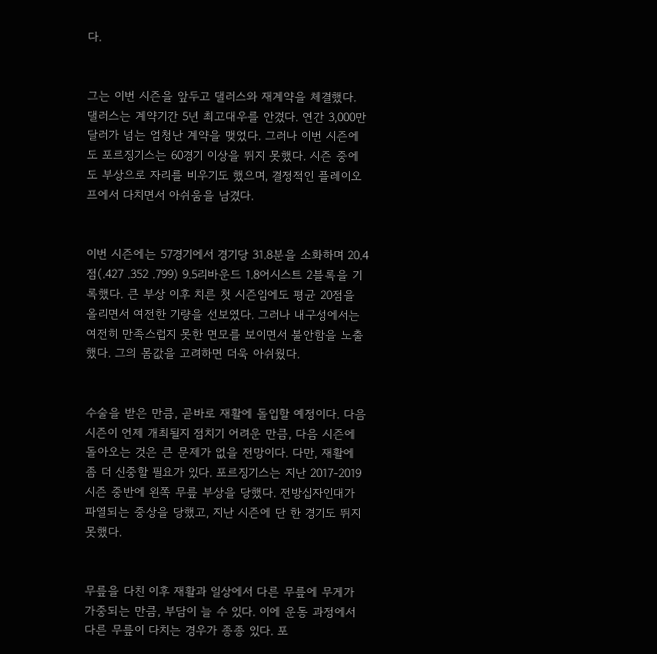다.


그는 이번 시즌을 앞두고 댈러스와 재계약을 체결했다. 댈러스는 계약기간 5년 최고대우를 안겼다. 연간 3,000만 달러가 넘는 엄청난 계약을 맺었다. 그러나 이번 시즌에도 포르징기스는 60경기 이상을 뛰지 못했다. 시즌 중에도 부상으로 자리를 비우기도 했으며, 결정적인 플레이오프에서 다치면서 아쉬움을 남겼다.


이번 시즌에는 57경기에서 경기당 31.8분을 소화하며 20.4점(.427 .352 .799) 9.5리바운드 1.8어시스트 2블록을 기록했다. 큰 부상 이후 치른 첫 시즌임에도 평균 20점을 올리면서 여전한 기량을 선보였다. 그러나 내구성에서는 여전히 만족스럽지 못한 면모를 보이면서 불안함을 노출했다. 그의 몸값을 고려하면 더욱 아쉬웠다.


수술을 받은 만큼, 곧바로 재활에 돌입할 예정이다. 다음 시즌이 언제 개최될지 점치기 어려운 만큼, 다음 시즌에 돌아오는 것은 큰 문제가 없을 전망이다. 다만, 재활에 좀 더 신중할 필요가 있다. 포르징기스는 지난 2017-2019 시즌 중반에 왼쪽 무릎 부상을 당했다. 전방십자인대가 파열되는 중상을 당했고, 지난 시즌에 단 한 경기도 뛰지 못했다.


무릎을 다친 이후 재활과 일상에서 다른 무릎에 무게가 가중되는 만큼, 부담이 늘 수 있다. 이에 운동 과정에서 다른 무릎이 다치는 경우가 종종 있다. 포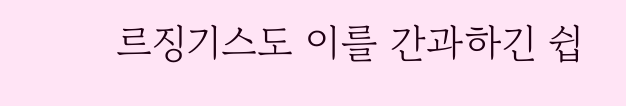르징기스도 이를 간과하긴 쉽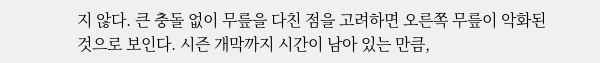지 않다. 큰 충돌 없이 무릎을 다친 점을 고려하면 오른쪽 무릎이 악화된 것으로 보인다. 시즌 개막까지 시간이 남아 있는 만큼,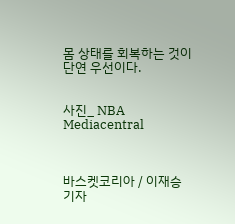몸 상태를 회복하는 것이 단연 우선이다.


사진_ NBA Mediacentral



바스켓코리아 / 이재승 기자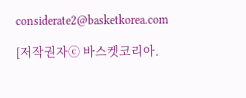considerate2@basketkorea.com

[저작권자ⓒ 바스켓코리아.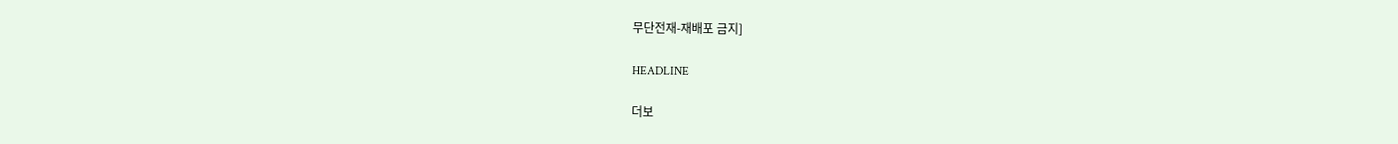무단전재-재배포 금지]

HEADLINE

더보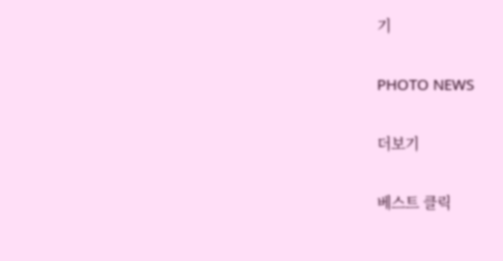기

PHOTO NEWS

더보기

베스트 클릭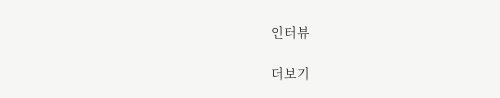인터뷰

더보기